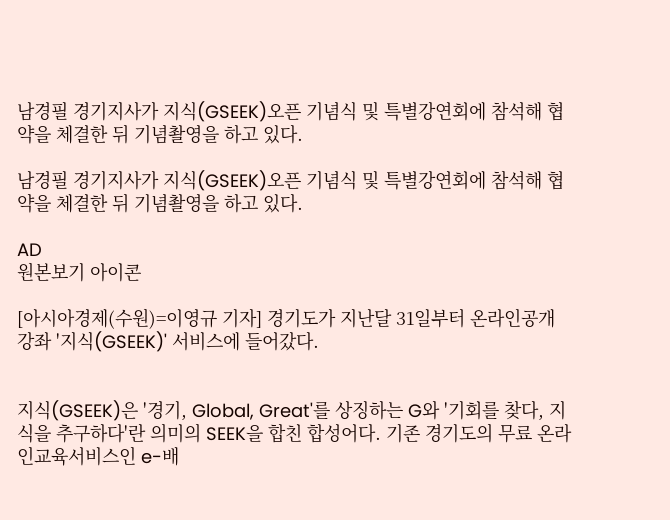남경필 경기지사가 지식(GSEEK)오픈 기념식 및 특별강연회에 참석해 협약을 체결한 뒤 기념촬영을 하고 있다.

남경필 경기지사가 지식(GSEEK)오픈 기념식 및 특별강연회에 참석해 협약을 체결한 뒤 기념촬영을 하고 있다.

AD
원본보기 아이콘

[아시아경제(수원)=이영규 기자] 경기도가 지난달 31일부터 온라인공개강좌 '지식(GSEEK)' 서비스에 들어갔다.


지식(GSEEK)은 '경기, Global, Great'를 상징하는 G와 '기회를 찾다, 지식을 추구하다'란 의미의 SEEK을 합친 합성어다. 기존 경기도의 무료 온라인교육서비스인 e-배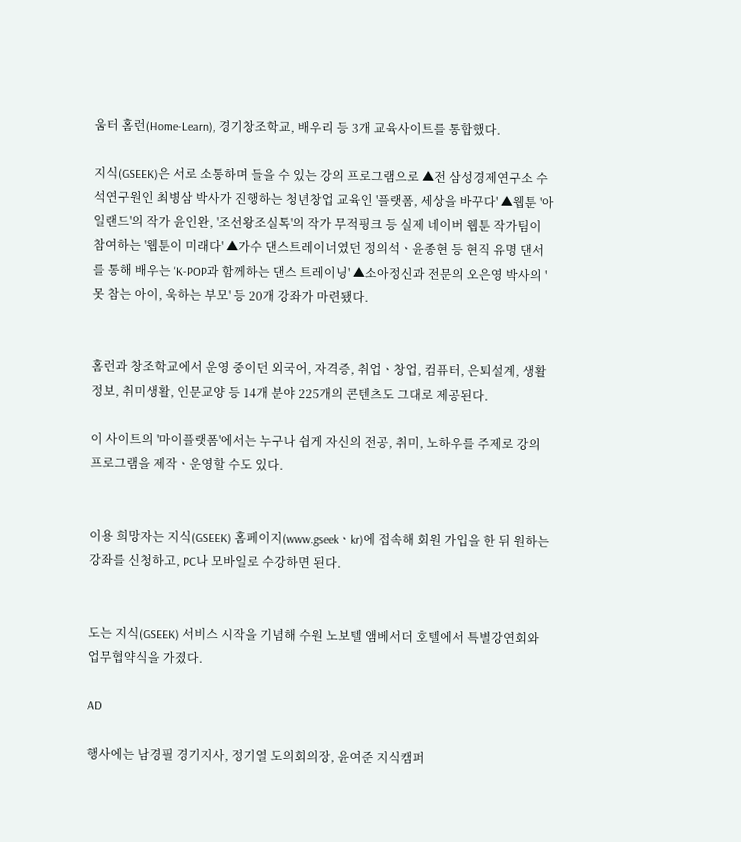움터 홈런(Home-Learn), 경기창조학교, 배우리 등 3개 교육사이트를 통합했다.

지식(GSEEK)은 서로 소통하며 들을 수 있는 강의 프로그램으로 ▲전 삼성경제연구소 수석연구원인 최병삼 박사가 진행하는 청년창업 교육인 '플랫폼, 세상을 바꾸다' ▲웹툰 '아일랜드'의 작가 윤인완, '조선왕조실톡'의 작가 무적핑크 등 실제 네이버 웹툰 작가팀이 참여하는 '웹툰이 미래다' ▲가수 댄스트레이너였던 정의석ㆍ윤종현 등 현직 유명 댄서를 통해 배우는 'K-POP과 함께하는 댄스 트레이닝' ▲소아정신과 전문의 오은영 박사의 '못 참는 아이, 욱하는 부모' 등 20개 강좌가 마련됐다.


홈런과 창조학교에서 운영 중이던 외국어, 자격증, 취업ㆍ창업, 컴퓨터, 은퇴설계, 생활정보, 취미생활, 인문교양 등 14개 분야 225개의 콘텐츠도 그대로 제공된다.

이 사이트의 '마이플랫폼'에서는 누구나 쉽게 자신의 전공, 취미, 노하우를 주제로 강의 프로그램을 제작ㆍ운영할 수도 있다.


이용 희망자는 지식(GSEEK) 홈페이지(www.gseekㆍkr)에 접속해 회원 가입을 한 뒤 원하는 강좌를 신청하고, PC나 모바일로 수강하면 된다.


도는 지식(GSEEK) 서비스 시작을 기념해 수원 노보텔 앰베서더 호텔에서 특별강연회와 업무협약식을 가졌다.

AD

행사에는 남경필 경기지사, 정기열 도의회의장, 윤여준 지식캠퍼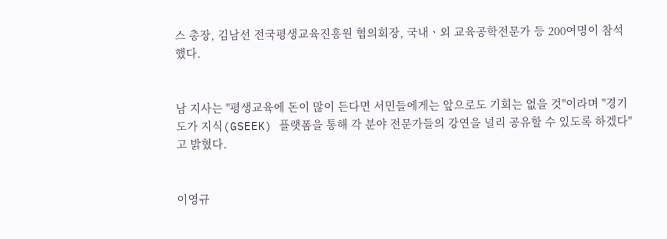스 총장, 김남선 전국평생교육진흥원 협의회장, 국내ㆍ외 교육공학전문가 등 200여명이 참석했다.


남 지사는 "평생교육에 돈이 많이 든다면 서민들에게는 앞으로도 기회는 없을 것"이라며 "경기도가 지식(GSEEK) 플랫폼을 통해 각 분야 전문가들의 강연을 널리 공유할 수 있도록 하겠다"고 밝혔다.


이영규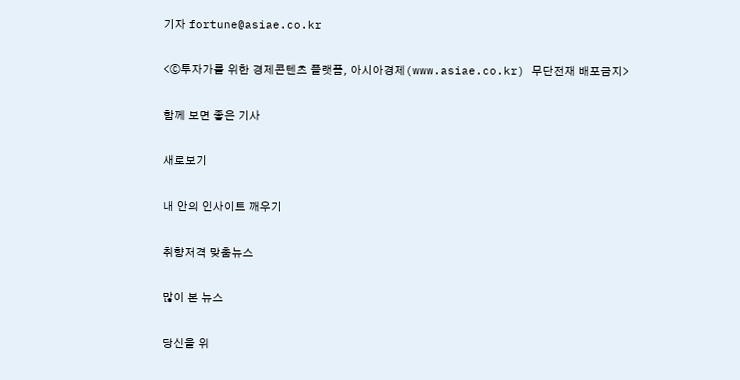기자 fortune@asiae.co.kr

<ⓒ투자가를 위한 경제콘텐츠 플랫폼, 아시아경제(www.asiae.co.kr) 무단전재 배포금지>

함께 보면 좋은 기사

새로보기

내 안의 인사이트 깨우기

취향저격 맞춤뉴스

많이 본 뉴스

당신을 위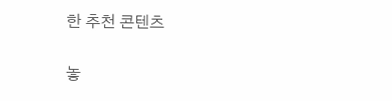한 추천 콘텐츠

놓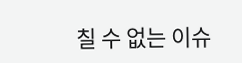칠 수 없는 이슈